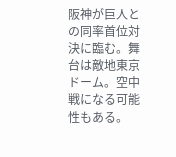阪神が巨人との同率首位対決に臨む。舞台は敵地東京ドーム。空中戦になる可能性もある。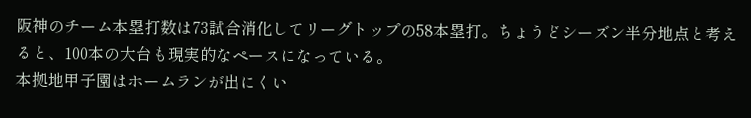阪神のチーム本塁打数は73試合消化してリーグトップの58本塁打。ちょうどシーズン半分地点と考えると、100本の大台も現実的なペースになっている。
本拠地甲子園はホームランが出にくい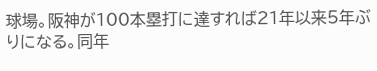球場。阪神が100本塁打に達すれば21年以来5年ぶりになる。同年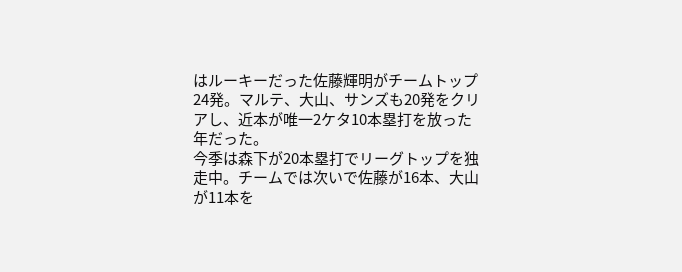はルーキーだった佐藤輝明がチームトップ24発。マルテ、大山、サンズも20発をクリアし、近本が唯一2ケタ10本塁打を放った年だった。
今季は森下が20本塁打でリーグトップを独走中。チームでは次いで佐藤が16本、大山が11本を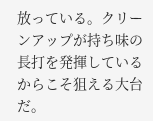放っている。クリーンアップが持ち味の長打を発揮しているからこそ狙える大台だ。